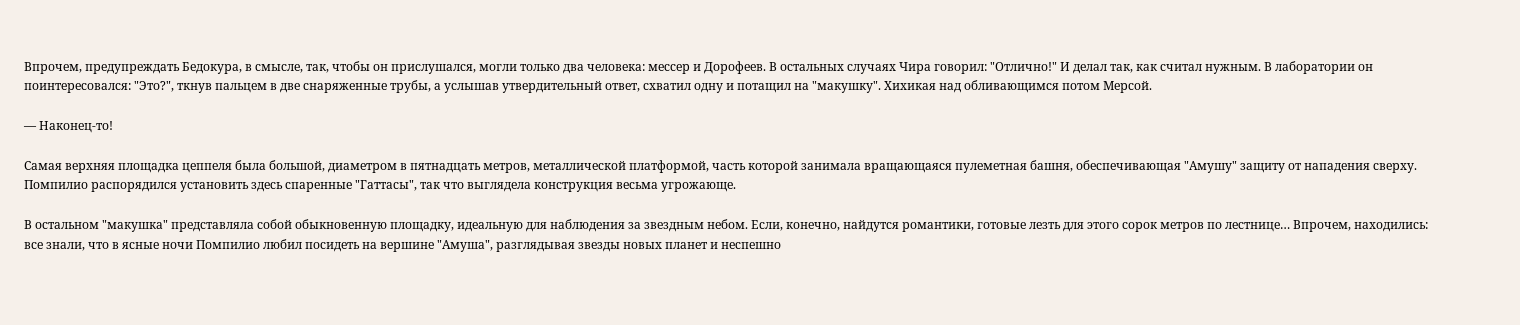Впрочем, предупреждать Бедокура, в смысле, так, чтобы он прислушался, могли только два человека: мессер и Дорофеев. В остальных случаях Чира говорил: "Отлично!" И делал так, как считал нужным. В лаборатории он поинтересовался: "Это?", ткнув пальцем в две снаряженные трубы, а услышав утвердительный ответ, схватил одну и потащил на "макушку". Хихикая над обливающимся потом Мерсой.

— Наконец-то!

Самая верхняя площадка цеппеля была большой, диаметром в пятнадцать метров, металлической платформой, часть которой занимала вращающаяся пулеметная башня, обеспечивающая "Амушу" защиту от нападения сверху. Помпилио распорядился установить здесь спаренные "Гаттасы", так что выглядела конструкция весьма угрожающе.

В остальном "макушка" представляла собой обыкновенную площадку, идеальную для наблюдения за звездным небом. Если, конечно, найдутся романтики, готовые лезть для этого сорок метров по лестнице… Впрочем, находились: все знали, что в ясные ночи Помпилио любил посидеть на вершине "Амуша", разглядывая звезды новых планет и неспешно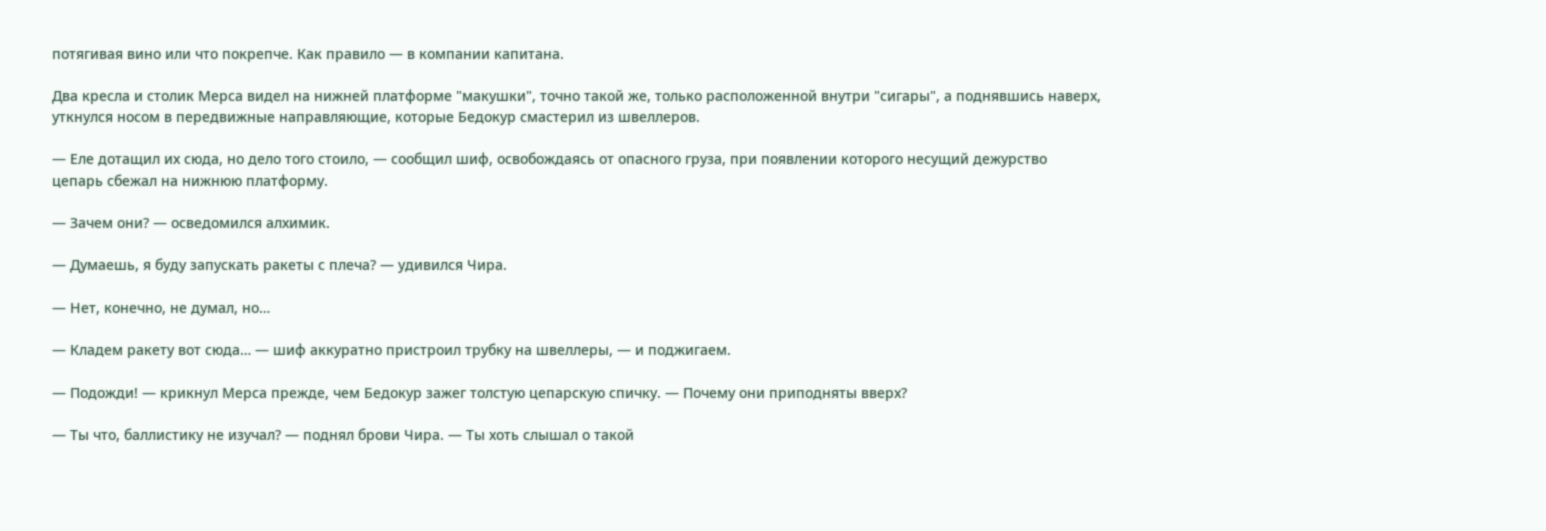потягивая вино или что покрепче. Как правило — в компании капитана.

Два кресла и столик Мерса видел на нижней платформе "макушки", точно такой же, только расположенной внутри "сигары", а поднявшись наверх, уткнулся носом в передвижные направляющие, которые Бедокур смастерил из швеллеров.

— Еле дотащил их сюда, но дело того стоило, — сообщил шиф, освобождаясь от опасного груза, при появлении которого несущий дежурство цепарь сбежал на нижнюю платформу.

— Зачем они? — осведомился алхимик.

— Думаешь, я буду запускать ракеты с плеча? — удивился Чира.

— Нет, конечно, не думал, но…

— Кладем ракету вот сюда… — шиф аккуратно пристроил трубку на швеллеры, — и поджигаем.

— Подожди! — крикнул Мерса прежде, чем Бедокур зажег толстую цепарскую спичку. — Почему они приподняты вверх?

— Ты что, баллистику не изучал? — поднял брови Чира. — Ты хоть слышал о такой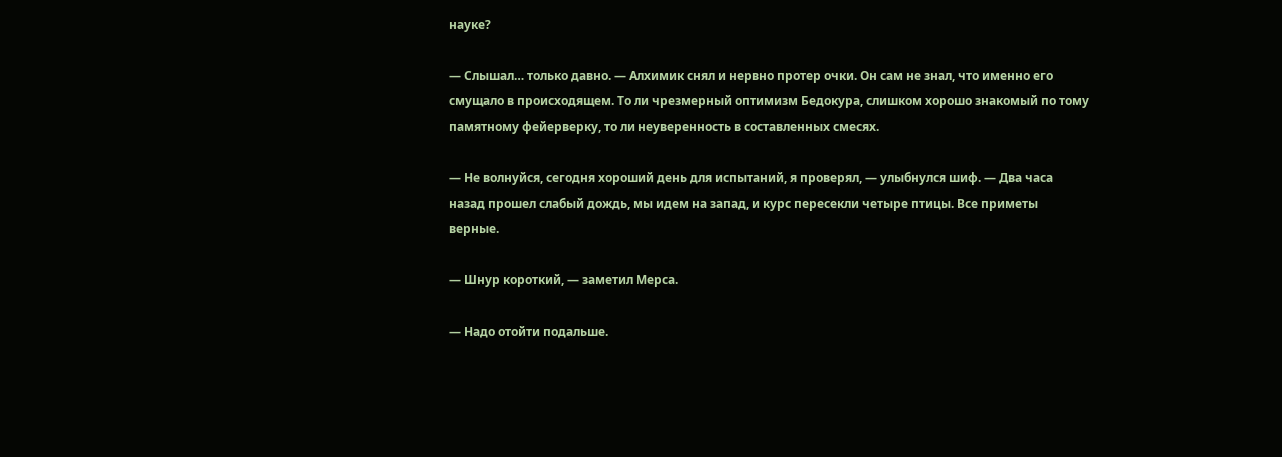науке?

— Слышал… только давно. — Алхимик снял и нервно протер очки. Он сам не знал, что именно его смущало в происходящем. То ли чрезмерный оптимизм Бедокура, слишком хорошо знакомый по тому памятному фейерверку, то ли неуверенность в составленных смесях.

— Не волнуйся, сегодня хороший день для испытаний, я проверял, — улыбнулся шиф. — Два часа назад прошел слабый дождь, мы идем на запад, и курс пересекли четыре птицы. Все приметы верные.

— Шнур короткий, — заметил Мерса.

— Надо отойти подальше.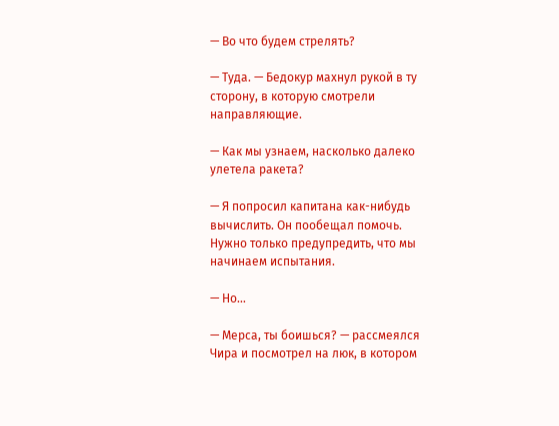— Во что будем стрелять?

— Туда. — Бедокур махнул рукой в ту сторону, в которую смотрели направляющие.

— Как мы узнаем, насколько далеко улетела ракета?

— Я попросил капитана как-нибудь вычислить. Он пообещал помочь. Нужно только предупредить, что мы начинаем испытания.

— Но…

— Мерса, ты боишься? — рассмеялся Чира и посмотрел на люк, в котором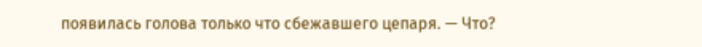появилась голова только что сбежавшего цепаря. — Что?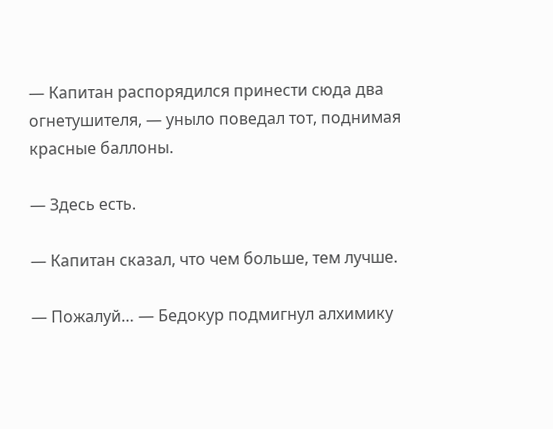— Капитан распорядился принести сюда два огнетушителя, — уныло поведал тот, поднимая красные баллоны.

— Здесь есть.

— Капитан сказал, что чем больше, тем лучше.

— Пожалуй… — Бедокур подмигнул алхимику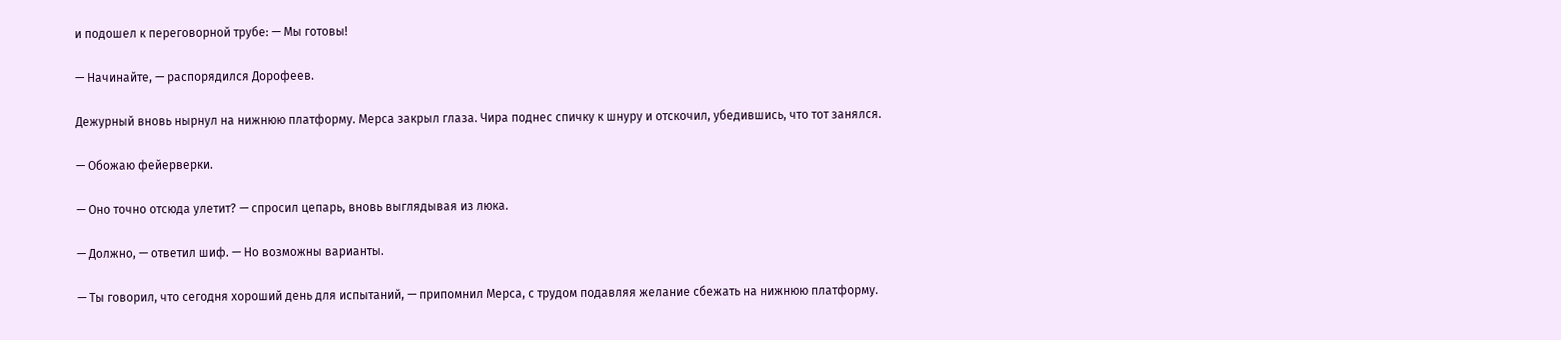и подошел к переговорной трубе: — Мы готовы!

— Начинайте, — распорядился Дорофеев.

Дежурный вновь нырнул на нижнюю платформу. Мерса закрыл глаза. Чира поднес спичку к шнуру и отскочил, убедившись, что тот занялся.

— Обожаю фейерверки.

— Оно точно отсюда улетит? — спросил цепарь, вновь выглядывая из люка.

— Должно, — ответил шиф. — Но возможны варианты.

— Ты говорил, что сегодня хороший день для испытаний, — припомнил Мерса, с трудом подавляя желание сбежать на нижнюю платформу.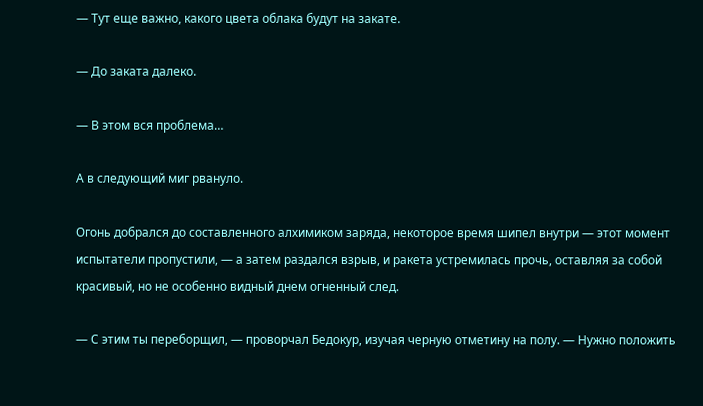— Тут еще важно, какого цвета облака будут на закате.

— До заката далеко.

— В этом вся проблема…

А в следующий миг рвануло.

Огонь добрался до составленного алхимиком заряда, некоторое время шипел внутри — этот момент испытатели пропустили, — а затем раздался взрыв, и ракета устремилась прочь, оставляя за собой красивый, но не особенно видный днем огненный след.

— С этим ты переборщил, — проворчал Бедокур, изучая черную отметину на полу. — Нужно положить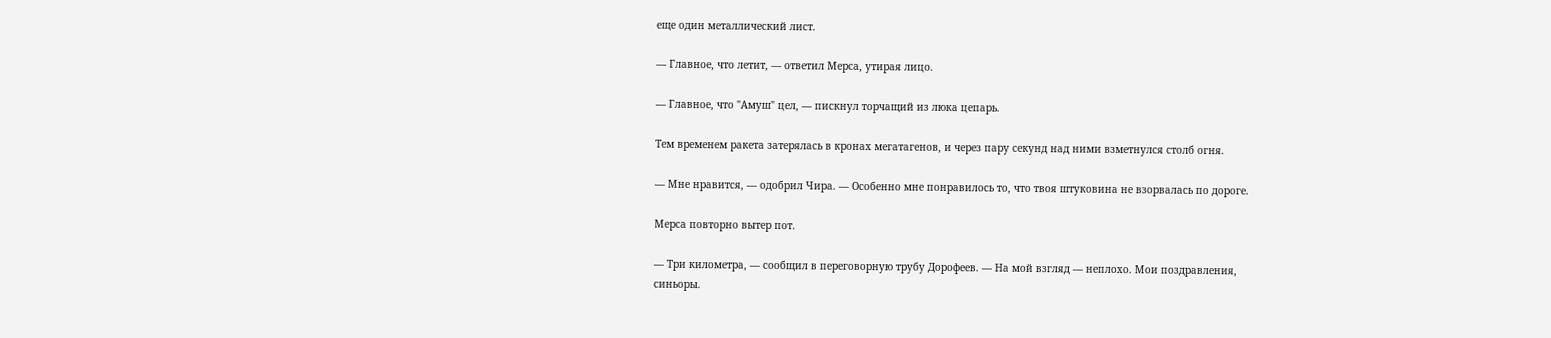еще один металлический лист.

— Главное, что летит, — ответил Мерса, утирая лицо.

— Главное, что "Амуш" цел, — пискнул торчащий из люка цепарь.

Тем временем ракета затерялась в кронах мегатагенов, и через пару секунд над ними взметнулся столб огня.

— Мне нравится, — одобрил Чира. — Особенно мне понравилось то, что твоя штуковина не взорвалась по дороге.

Мерса повторно вытер пот.

— Три километра, — сообщил в переговорную трубу Дорофеев. — На мой взгляд — неплохо. Мои поздравления, синьоры.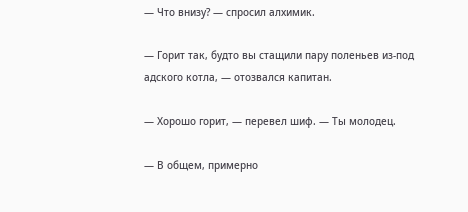— Что внизу? — спросил алхимик.

— Горит так, будто вы стащили пару поленьев из-под адского котла, — отозвался капитан.

— Хорошо горит, — перевел шиф. — Ты молодец.

— В общем, примерно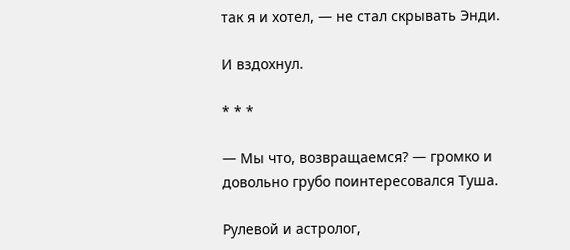так я и хотел, — не стал скрывать Энди.

И вздохнул.

* * *

— Мы что, возвращаемся? — громко и довольно грубо поинтересовался Туша.

Рулевой и астролог,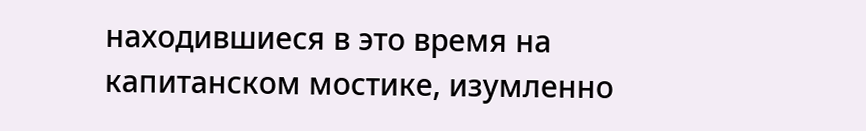находившиеся в это время на капитанском мостике, изумленно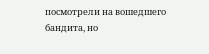посмотрели на вошедшего бандита, но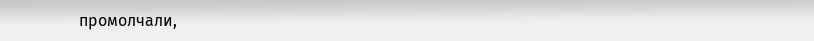промолчали,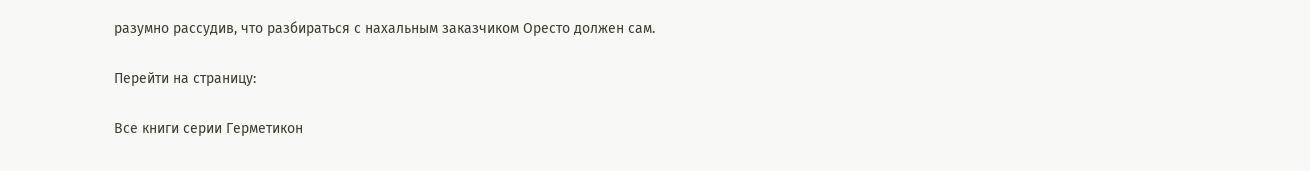разумно рассудив, что разбираться с нахальным заказчиком Оресто должен сам.

Перейти на страницу:

Все книги серии Герметикон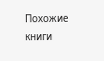Похожие книги